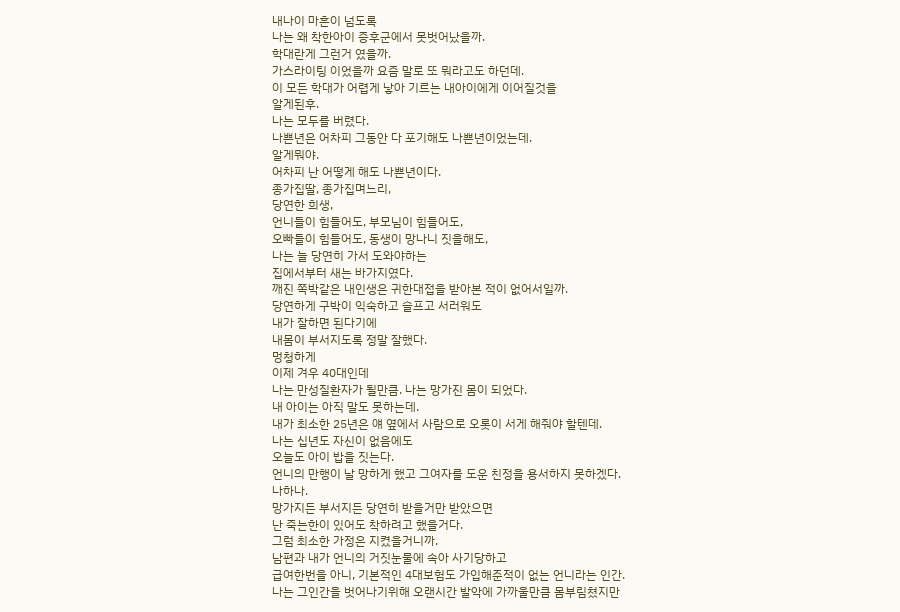내나이 마흔이 넘도록
나는 왜 착한아이 증후군에서 못벗어났을까.
학대란게 그런거 였을까.
가스라이팅 이었을까 요즘 말로 또 뭐라고도 하던데.
이 모든 학대가 어렵게 낳아 기르는 내아이에게 이어질것을
알게된후.
나는 모두를 버렸다.
나쁜년은 어차피 그동안 다 포기해도 나쁜년이었는데.
알게뭐야.
어차피 난 어떻게 해도 나쁜년이다.
종가집딸, 종가집며느리,
당연한 희생,
언니들이 힘들어도, 부모님이 힘들어도,
오빠들이 힘들어도, 동생이 망나니 짓을해도,
나는 늘 당연히 가서 도와야하는
집에서부터 새는 바가지였다.
깨진 쪽박같은 내인생은 귀한대접을 받아본 적이 없어서일까.
당연하게 구박이 익숙하고 슬프고 서러워도
내가 잘하면 된다기에
내몸이 부서지도록 정말 잘했다.
멍청하게
이제 겨우 40대인데
나는 만성질환자가 될만큼. 나는 망가진 몸이 되었다.
내 아이는 아직 말도 못하는데.
내가 최소한 25년은 얘 옆에서 사람으로 오롯이 서게 해줘야 할텐데.
나는 십년도 자신이 없음에도
오늘도 아이 밥을 짓는다.
언니의 만행이 날 망하게 했고 그여자를 도운 친정을 용서하지 못하겠다.
나하나.
망가지든 부서지든 당연히 받을거만 받았으면
난 죽는한이 있어도 착하려고 했을거다.
그럼 최소한 가정은 지켰을거니까.
남편과 내가 언니의 거짓눈물에 속아 사기당하고
급여한번을 아니, 기본적인 4대보험도 가입해준적이 없는 언니라는 인간.
나는 그인간을 벗어나기위해 오랜시간 발악에 가까울만큼 몸부림쳤지만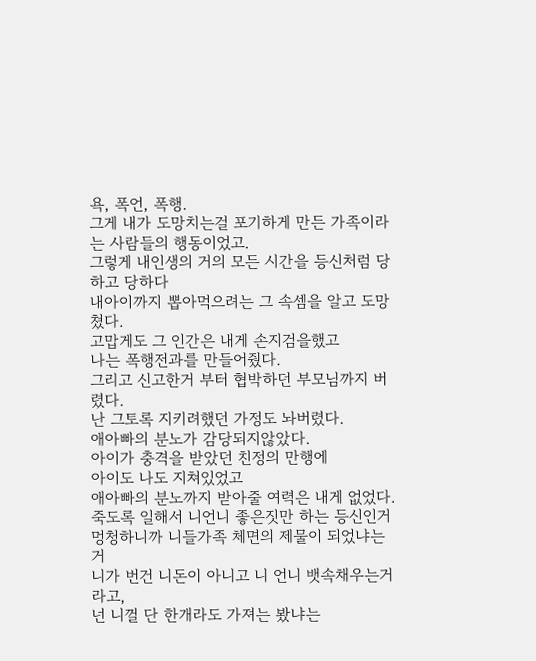욕, 폭언, 폭행.
그게 내가 도망치는걸 포기하게 만든 가족이라는 사람들의 행동이었고.
그렇게 내인생의 거의 모든 시간을 등신처럼 당하고 당하다
내아이까지 뽑아먹으려는 그 속셈을 알고 도망쳤다.
고맙게도 그 인간은 내게 손지검을했고
나는 폭행전과를 만들어줬다.
그리고 신고한거 부터 협박하던 부모님까지 버렸다.
난 그토록 지키려했던 가정도 놔버렸다.
애아빠의 분노가 감당되지않았다.
아이가 충격을 받았던 친정의 만행에
아이도 나도 지쳐있었고
애아빠의 분노까지 받아줄 여력은 내게 없었다.
죽도록 일해서 니언니 좋은짓만 하는 등신인거
멍청하니까 니들가족 체면의 제물이 되었냐는거
니가 번건 니돈이 아니고 니 언니 뱃속채우는거라고,
넌 니껄 단 한개라도 가져는 봤냐는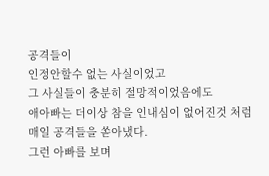공격들이
인정안할수 없는 사실이었고
그 사실들이 충분히 절망적이었음에도
애아빠는 더이상 참을 인내심이 없어진것 처럼
매일 공격들을 쏟아냈다.
그런 아빠를 보며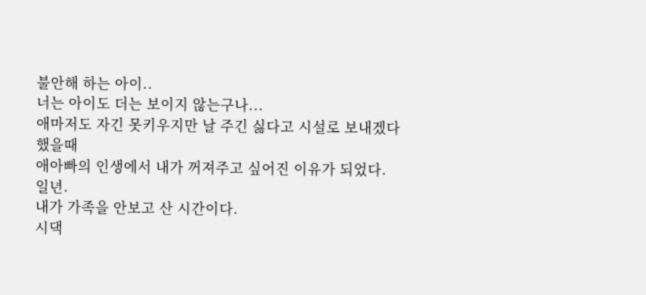불안해 하는 아이..
너는 아이도 더는 보이지 않는구나...
애마저도 자긴 못키우지만 날 주긴 싫다고 시설로 보내겠다 했을때
애아빠의 인생에서 내가 꺼져주고 싶어진 이유가 되었다.
일년.
내가 가족을 안보고 산 시간이다.
시댁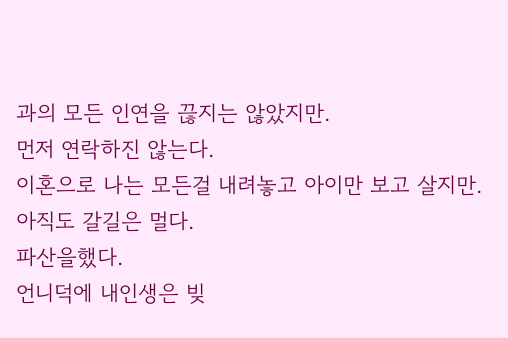과의 모든 인연을 끊지는 않았지만.
먼저 연락하진 않는다.
이혼으로 나는 모든걸 내려놓고 아이만 보고 살지만.
아직도 갈길은 멀다.
파산을했다.
언니덕에 내인생은 빚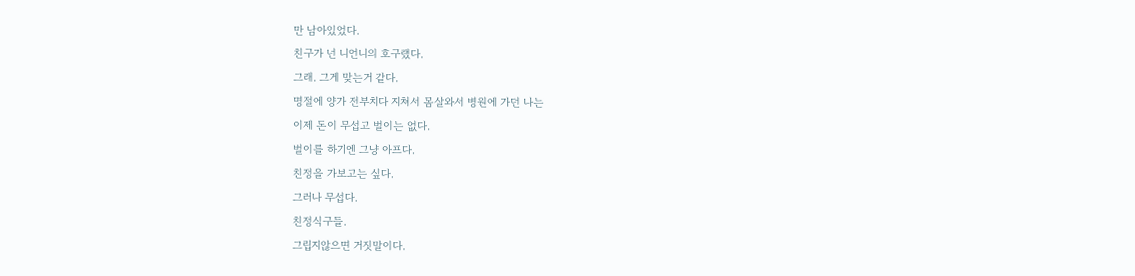만 남아있었다.
친구가 넌 니언니의 호구랬다.
그래. 그게 맞는거 같다.
명절에 양가 전부치다 지쳐서 몸살와서 병원에 가던 나는
이제 돈이 무섭고 벌이는 없다.
벌이를 하기엔 그냥 아프다.
친정을 가보고는 싶다.
그러나 무섭다.
친정식구들.
그립지않으면 거짓말이다.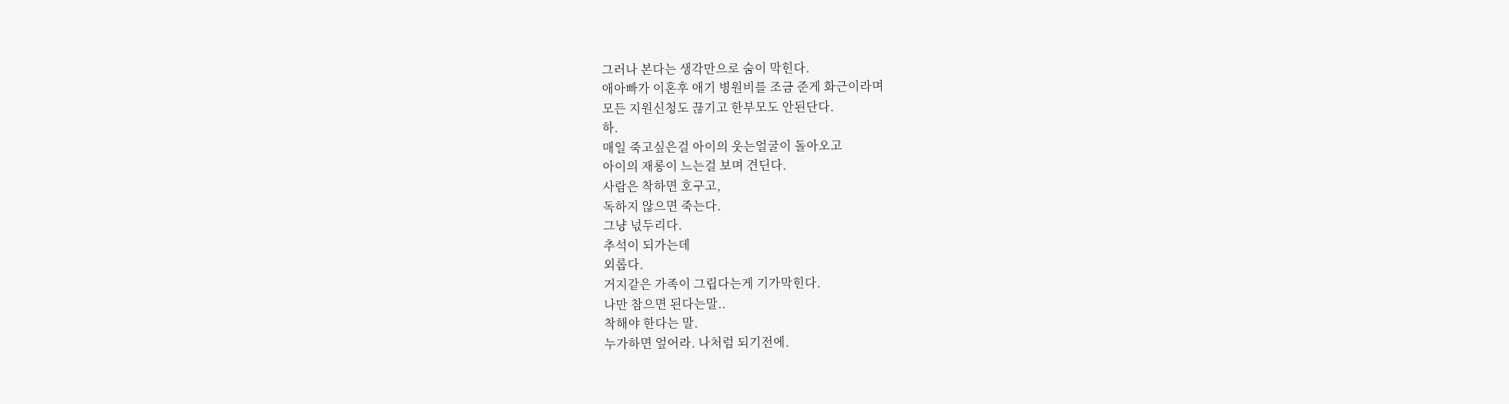그러나 본다는 생각만으로 숨이 막힌다.
애아빠가 이혼후 애기 병원비를 조금 준게 화근이라며
모든 지원신청도 끊기고 한부모도 안된단다.
하.
매일 죽고싶은걸 아이의 웃는얼굴이 돌아오고
아이의 재롱이 느는걸 보며 견딘다.
사람은 착하면 호구고,
독하지 않으면 죽는다.
그냥 넋두리다.
추석이 되가는데
외롭다.
거지같은 가족이 그립다는게 기가막힌다.
나만 참으면 된다는말..
착해야 한다는 말.
누가하면 엎어라. 나처럼 되기전에.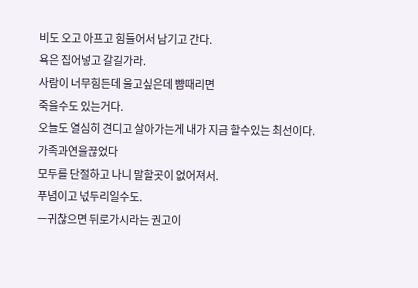비도 오고 아프고 힘들어서 남기고 간다.
욕은 집어넣고 갈길가라.
사람이 너무힘든데 울고싶은데 뺨때리면
죽을수도 있는거다.
오늘도 열심히 견디고 살아가는게 내가 지금 할수있는 최선이다.
가족과연을끊었다
모두를 단절하고 나니 말할곳이 없어져서.
푸념이고 넋두리일수도.
ㅡ귀찮으면 뒤로가시라는 권고이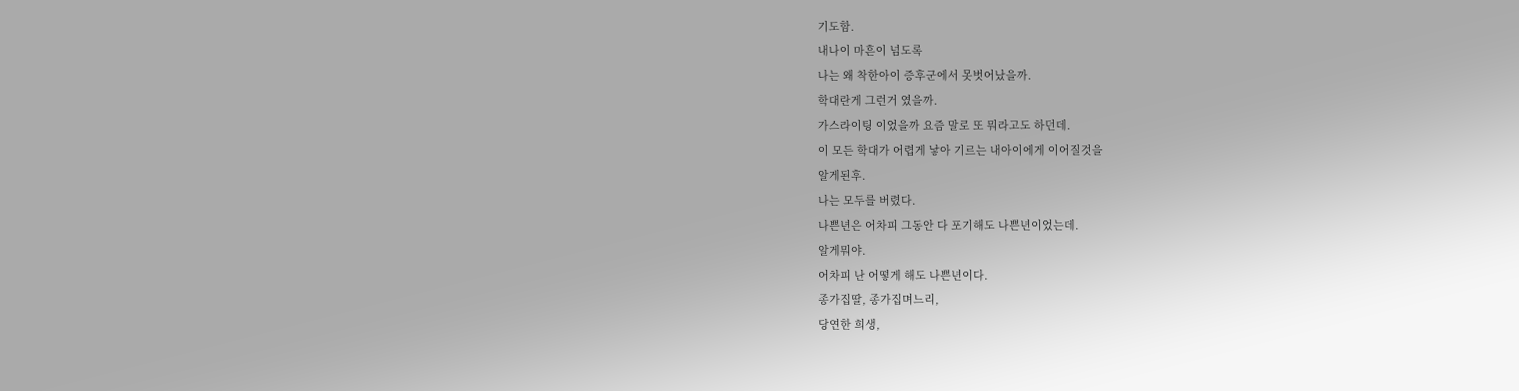기도함.
내나이 마흔이 넘도록
나는 왜 착한아이 증후군에서 못벗어났을까.
학대란게 그런거 였을까.
가스라이팅 이었을까 요즘 말로 또 뭐라고도 하던데.
이 모든 학대가 어렵게 낳아 기르는 내아이에게 이어질것을
알게된후.
나는 모두를 버렸다.
나쁜년은 어차피 그동안 다 포기해도 나쁜년이었는데.
알게뭐야.
어차피 난 어떻게 해도 나쁜년이다.
종가집딸, 종가집며느리,
당연한 희생,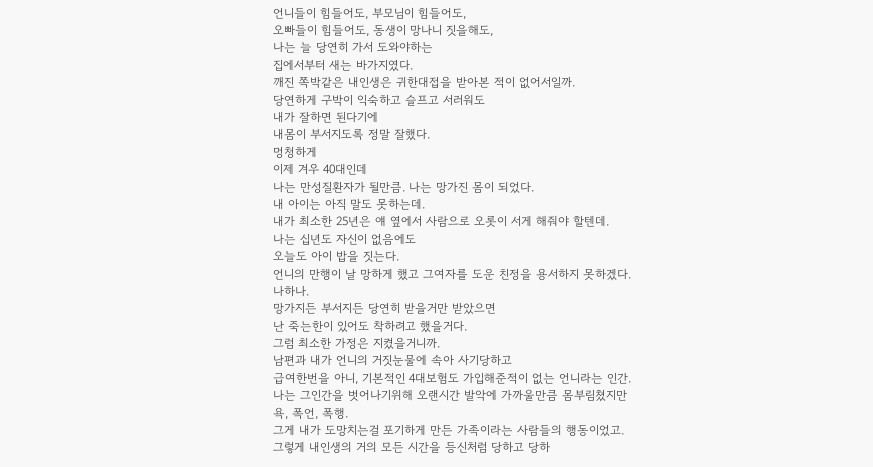언니들이 힘들어도, 부모님이 힘들어도,
오빠들이 힘들어도, 동생이 망나니 짓을해도,
나는 늘 당연히 가서 도와야하는
집에서부터 새는 바가지였다.
깨진 쪽박같은 내인생은 귀한대접을 받아본 적이 없어서일까.
당연하게 구박이 익숙하고 슬프고 서러워도
내가 잘하면 된다기에
내몸이 부서지도록 정말 잘했다.
멍청하게
이제 겨우 40대인데
나는 만성질환자가 될만큼. 나는 망가진 몸이 되었다.
내 아이는 아직 말도 못하는데.
내가 최소한 25년은 얘 옆에서 사람으로 오롯이 서게 해줘야 할텐데.
나는 십년도 자신이 없음에도
오늘도 아이 밥을 짓는다.
언니의 만행이 날 망하게 했고 그여자를 도운 친정을 용서하지 못하겠다.
나하나.
망가지든 부서지든 당연히 받을거만 받았으면
난 죽는한이 있어도 착하려고 했을거다.
그럼 최소한 가정은 지켰을거니까.
남편과 내가 언니의 거짓눈물에 속아 사기당하고
급여한번을 아니, 기본적인 4대보험도 가입해준적이 없는 언니라는 인간.
나는 그인간을 벗어나기위해 오랜시간 발악에 가까울만큼 몸부림쳤지만
욕, 폭언, 폭행.
그게 내가 도망치는걸 포기하게 만든 가족이라는 사람들의 행동이었고.
그렇게 내인생의 거의 모든 시간을 등신처럼 당하고 당하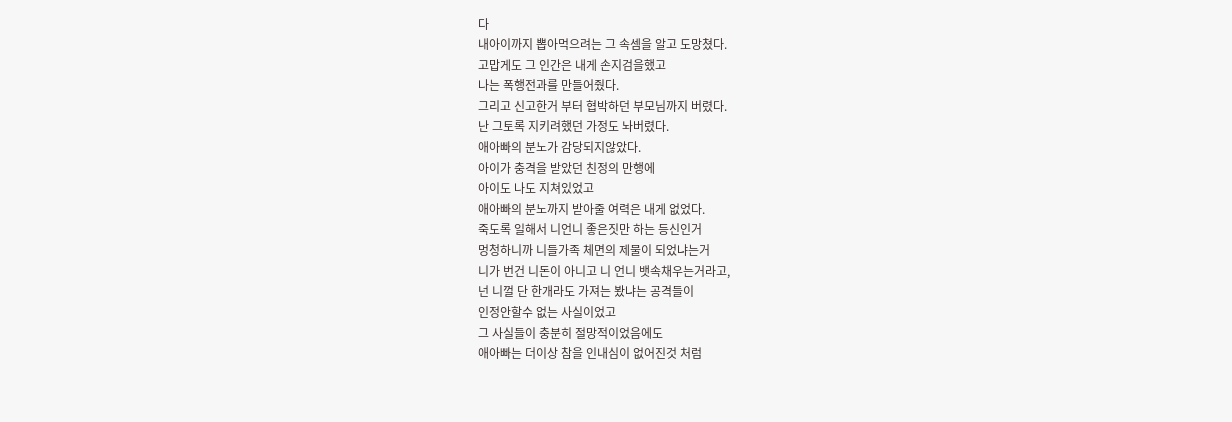다
내아이까지 뽑아먹으려는 그 속셈을 알고 도망쳤다.
고맙게도 그 인간은 내게 손지검을했고
나는 폭행전과를 만들어줬다.
그리고 신고한거 부터 협박하던 부모님까지 버렸다.
난 그토록 지키려했던 가정도 놔버렸다.
애아빠의 분노가 감당되지않았다.
아이가 충격을 받았던 친정의 만행에
아이도 나도 지쳐있었고
애아빠의 분노까지 받아줄 여력은 내게 없었다.
죽도록 일해서 니언니 좋은짓만 하는 등신인거
멍청하니까 니들가족 체면의 제물이 되었냐는거
니가 번건 니돈이 아니고 니 언니 뱃속채우는거라고,
넌 니껄 단 한개라도 가져는 봤냐는 공격들이
인정안할수 없는 사실이었고
그 사실들이 충분히 절망적이었음에도
애아빠는 더이상 참을 인내심이 없어진것 처럼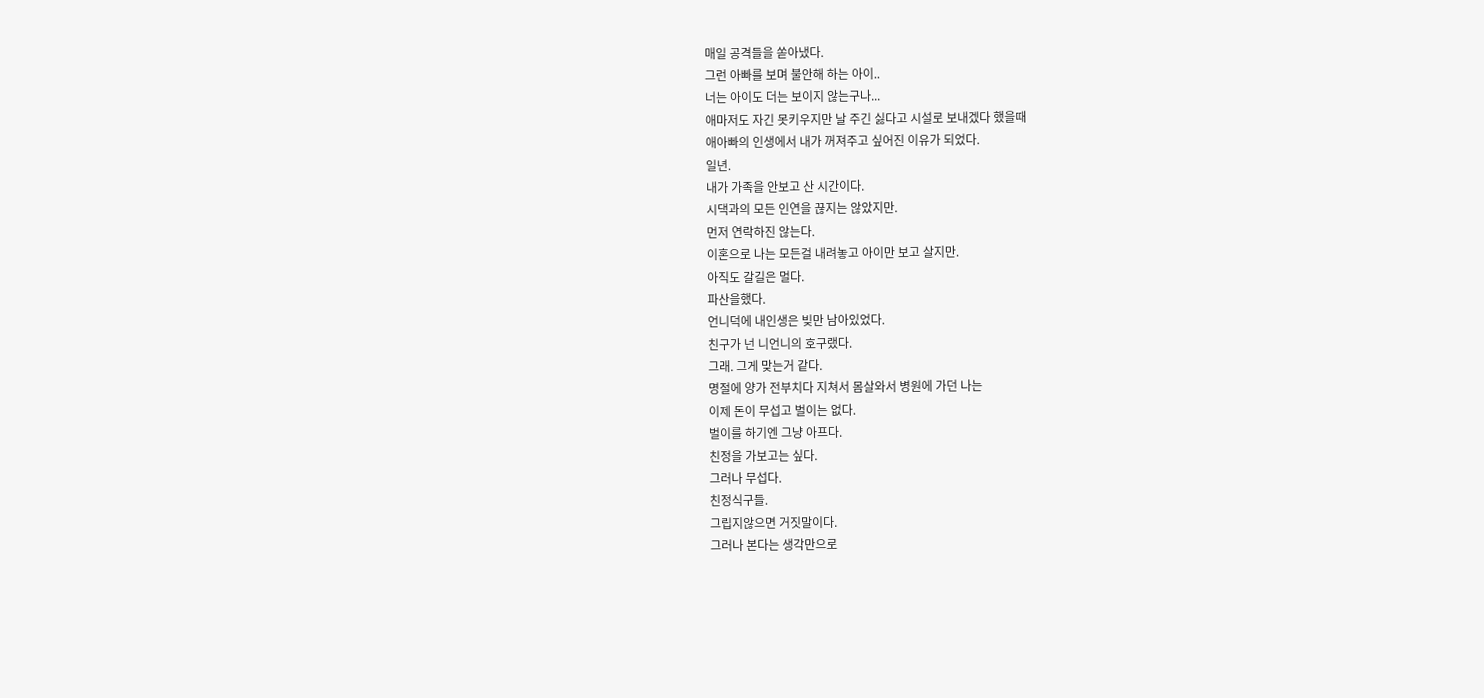매일 공격들을 쏟아냈다.
그런 아빠를 보며 불안해 하는 아이..
너는 아이도 더는 보이지 않는구나...
애마저도 자긴 못키우지만 날 주긴 싫다고 시설로 보내겠다 했을때
애아빠의 인생에서 내가 꺼져주고 싶어진 이유가 되었다.
일년.
내가 가족을 안보고 산 시간이다.
시댁과의 모든 인연을 끊지는 않았지만.
먼저 연락하진 않는다.
이혼으로 나는 모든걸 내려놓고 아이만 보고 살지만.
아직도 갈길은 멀다.
파산을했다.
언니덕에 내인생은 빚만 남아있었다.
친구가 넌 니언니의 호구랬다.
그래. 그게 맞는거 같다.
명절에 양가 전부치다 지쳐서 몸살와서 병원에 가던 나는
이제 돈이 무섭고 벌이는 없다.
벌이를 하기엔 그냥 아프다.
친정을 가보고는 싶다.
그러나 무섭다.
친정식구들.
그립지않으면 거짓말이다.
그러나 본다는 생각만으로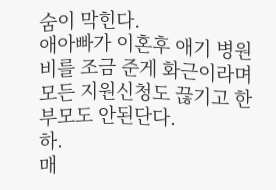숨이 막힌다.
애아빠가 이혼후 애기 병원비를 조금 준게 화근이라며
모든 지원신청도 끊기고 한부모도 안된단다.
하.
매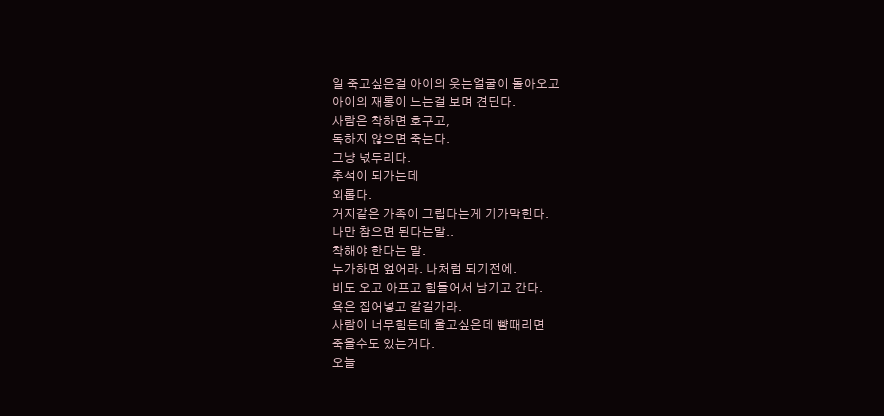일 죽고싶은걸 아이의 웃는얼굴이 돌아오고
아이의 재롱이 느는걸 보며 견딘다.
사람은 착하면 호구고,
독하지 않으면 죽는다.
그냥 넋두리다.
추석이 되가는데
외롭다.
거지같은 가족이 그립다는게 기가막힌다.
나만 참으면 된다는말..
착해야 한다는 말.
누가하면 엎어라. 나처럼 되기전에.
비도 오고 아프고 힘들어서 남기고 간다.
욕은 집어넣고 갈길가라.
사람이 너무힘든데 울고싶은데 뺨때리면
죽을수도 있는거다.
오늘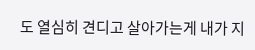도 열심히 견디고 살아가는게 내가 지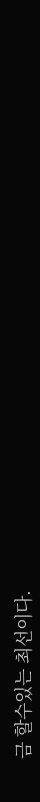금 할수있는 최선이다.